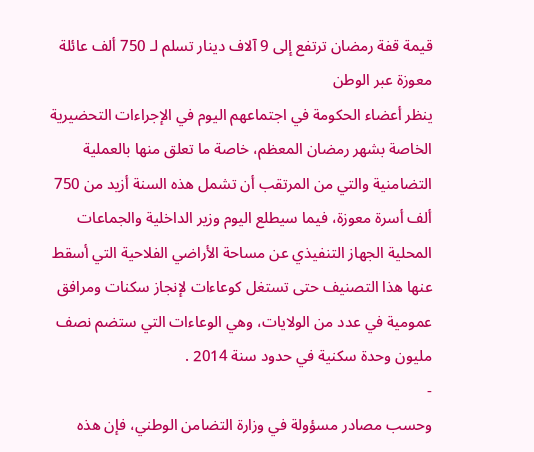قيمة قفة رمضان ترتفع إلى 9 آلاف دينار تسلم لـ 750 ألف عائلة معوزة عبر الوطن
ينظر أعضاء الحكومة في اجتماعهم اليوم في الإجراءات التحضيرية الخاصة بشهر رمضان المعظم، خاصة ما تعلق منها بالعملية التضامنية والتي من المرتقب أن تشمل هذه السنة أزيد من 750 ألف أسرة معوزة، فيما سيطلع اليوم وزير الداخلية والجماعات المحلية الجهاز التنفيذي عن مساحة الأراضي الفلاحية التي أسقط عنها هذا التصنيف حتى تستغل كوعاءات لإنجاز سكنات ومرافق عمومية في عدد من الولايات، وهي الوعاءات التي ستضم نصف مليون وحدة سكنية في حدود سنة 2014 .
-
وحسب مصادر مسؤولة في وزارة التضامن الوطني، فإن هذه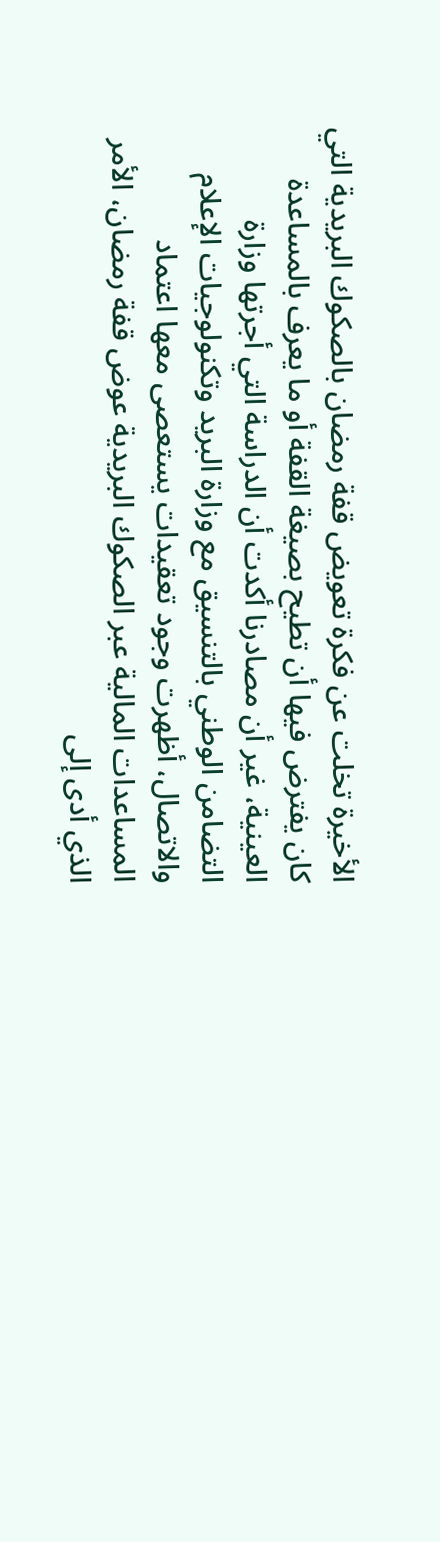الأخيرة تخلت عن فكرة تعويض قفة رمضان بالصكوك البريدية التي كان يفترض فيها أن تطيح بصيغة القفة أو ما يعرف بالمساعدة العينية، غير أن مصادرنا أكدت أن الدراسة التي أجرتها وزارة التضامن الوطني بالتنسيق مع وزارة البريد وتكنولوجيات الإعلام والاتصال، أظهرت وجود تعقيدات يستعصى معها اعتماد المساعدات المالية عبر الصكوك البريدية عوض قفة رمضان، الأمر الذي أدى إلى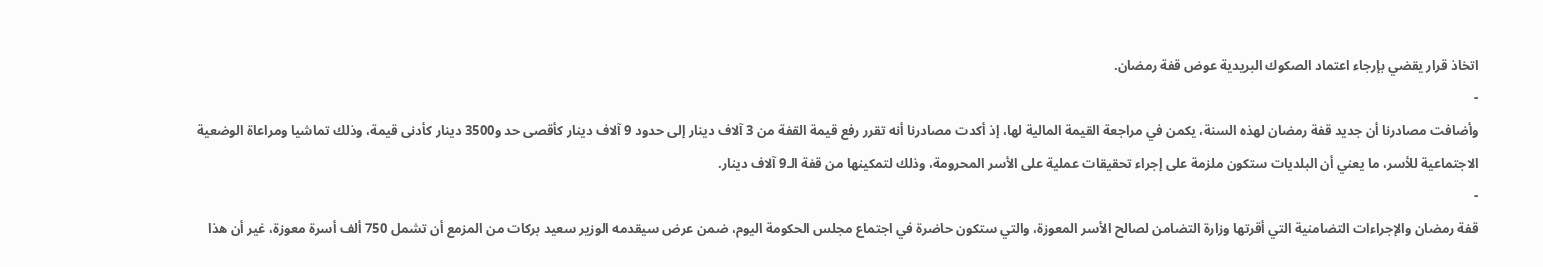اتخاذ قرار يقضي بإرجاء اعتماد الصكوك البريدية عوض قفة رمضان.
-
وأضافت مصادرنا أن جديد قفة رمضان لهذه السنة، يكمن في مراجعة القيمة المالية لها، إذ أكدت مصادرنا أنه تقرر رفع قيمة القفة من 3 آلاف دينار إلى حدود 9 آلاف دينار كأقصى حد و3500 دينار كأدنى قيمة، وذلك تماشيا ومراعاة الوضعية الاجتماعية للأسر، ما يعني أن البلديات ستكون ملزمة على إجراء تحقيقات عملية على الأسر المحرومة، وذلك لتمكينها من قفة الـ9 آلاف دينار.
-
قفة رمضان والإجراءات التضامنية التي أقرتها وزارة التضامن لصالح الأسر المعوزة، والتي ستكون حاضرة في اجتماع مجلس الحكومة اليوم، ضمن عرض سيقدمه الوزير سعيد بركات من المزمع أن تشمل 750 ألف أسرة معوزة، غير أن هذا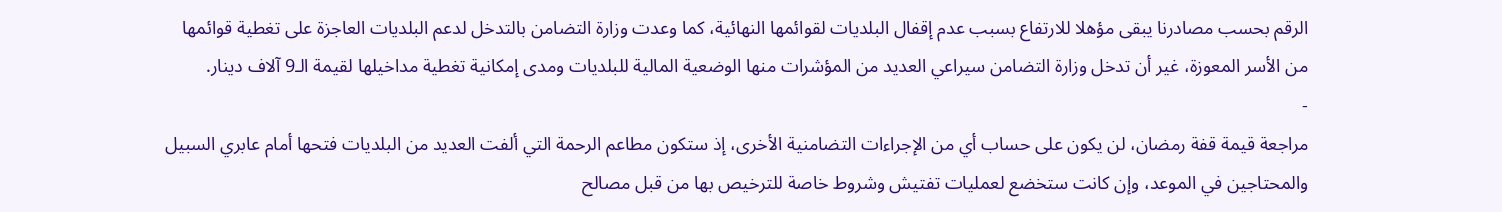الرقم بحسب مصادرنا يبقى مؤهلا للارتفاع بسبب عدم إقفال البلديات لقوائمها النهائية، كما وعدت وزارة التضامن بالتدخل لدعم البلديات العاجزة على تغطية قوائمها من الأسر المعوزة، غير أن تدخل وزارة التضامن سيراعي العديد من المؤشرات منها الوضعية المالية للبلديات ومدى إمكانية تغطية مداخيلها لقيمة الـ9 آلاف دينار.
-
مراجعة قيمة قفة رمضان، لن يكون على حساب أي من الإجراءات التضامنية الأخرى، إذ ستكون مطاعم الرحمة التي ألفت العديد من البلديات فتحها أمام عابري السبيل والمحتاجين في الموعد، وإن كانت ستخضع لعمليات تفتيش وشروط خاصة للترخيص بها من قبل مصالح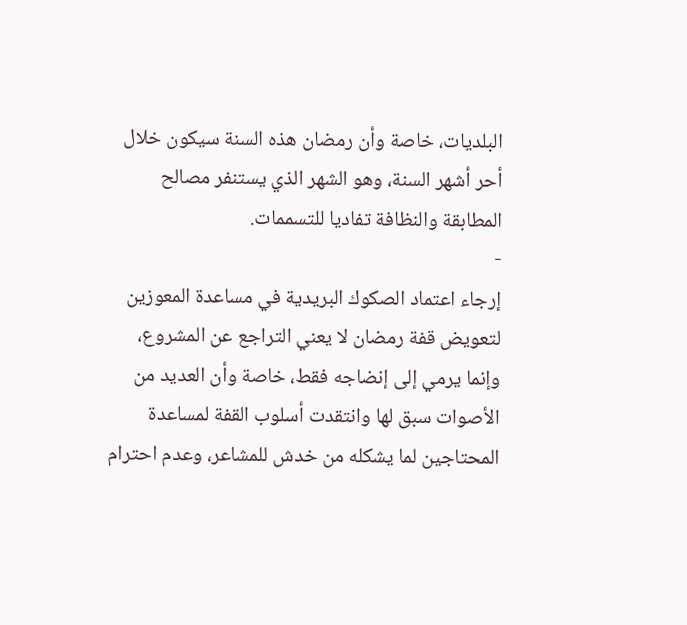البلديات، خاصة وأن رمضان هذه السنة سيكون خلال أحر أشهر السنة، وهو الشهر الذي يستنفر مصالح المطابقة والنظافة تفاديا للتسممات.
-
إرجاء اعتماد الصكوك البريدية في مساعدة المعوزين لتعويض قفة رمضان لا يعني التراجع عن المشروع، وإنما يرمي إلى إنضاجه فقط، خاصة وأن العديد من الأصوات سبق لها وانتقدت أسلوب القفة لمساعدة المحتاجين لما يشكله من خدش للمشاعر، وعدم احترام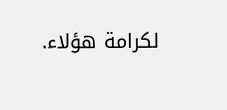لكرامة هؤلاء.